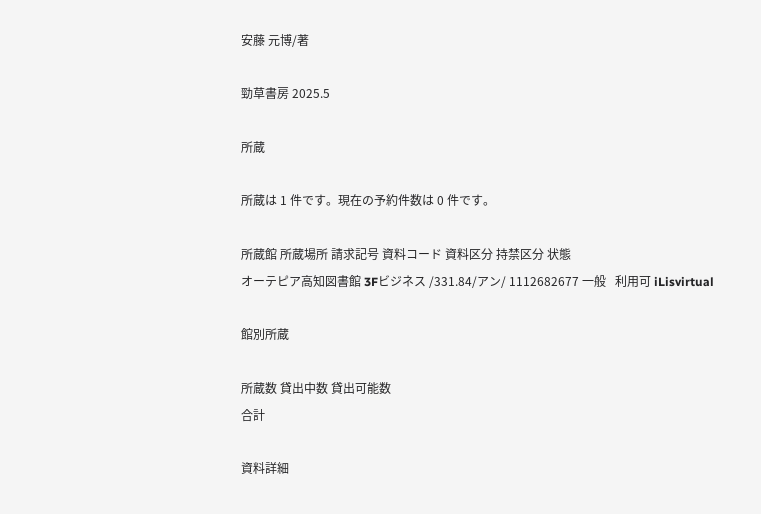安藤 元博/著

勁草書房 2025.5

所蔵

所蔵は 1 件です。現在の予約件数は 0 件です。

所蔵館 所蔵場所 請求記号 資料コード 資料区分 持禁区分 状態
オーテピア高知図書館 3Fビジネス /331.84/アン/ 1112682677 一般   利用可 iLisvirtual

館別所蔵

所蔵数 貸出中数 貸出可能数
合計

資料詳細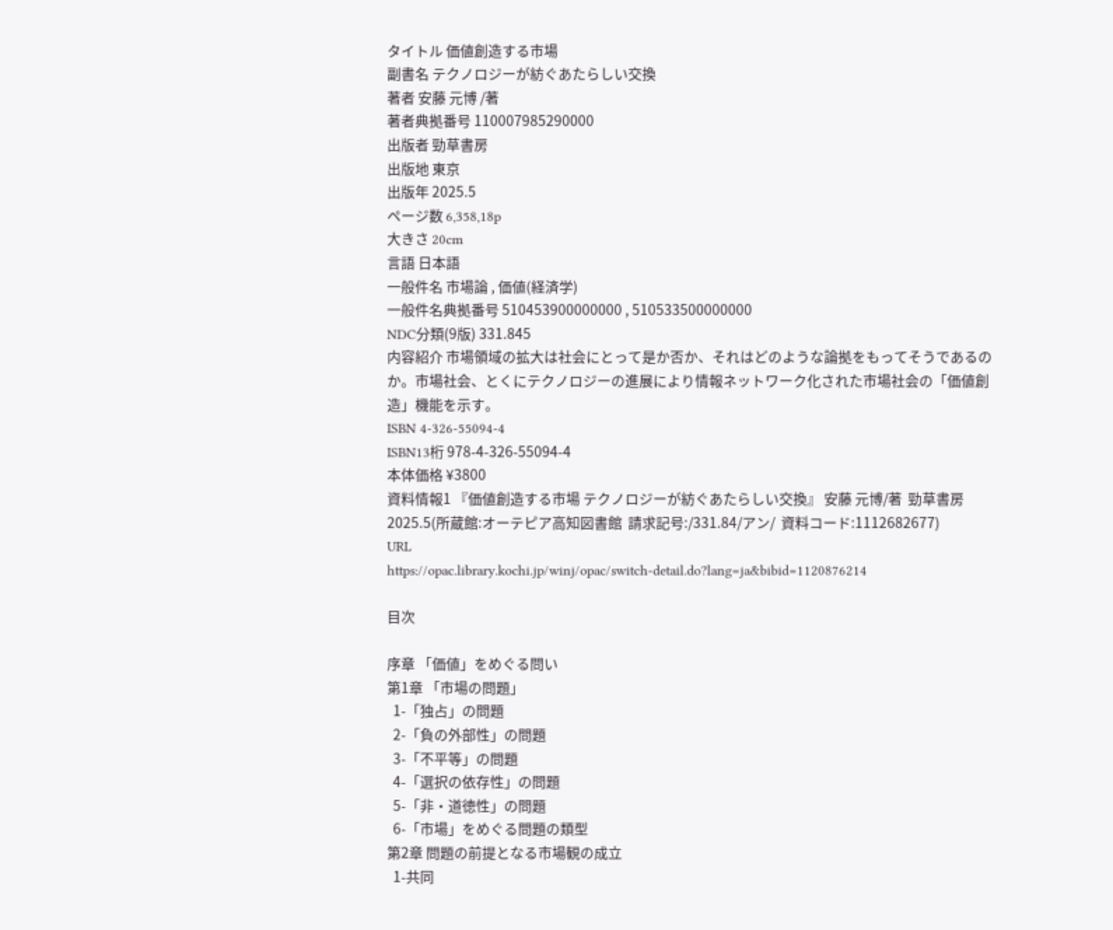タイトル 価値創造する市場
副書名 テクノロジーが紡ぐあたらしい交換
著者 安藤 元博 /著
著者典拠番号 110007985290000
出版者 勁草書房
出版地 東京
出版年 2025.5
ページ数 6,358,18p
大きさ 20cm
言語 日本語
一般件名 市場論 , 価値(経済学)
一般件名典拠番号 510453900000000 , 510533500000000
NDC分類(9版) 331.845
内容紹介 市場領域の拡大は社会にとって是か否か、それはどのような論拠をもってそうであるのか。市場社会、とくにテクノロジーの進展により情報ネットワーク化された市場社会の「価値創造」機能を示す。
ISBN 4-326-55094-4
ISBN13桁 978-4-326-55094-4
本体価格 ¥3800
資料情報1 『価値創造する市場 テクノロジーが紡ぐあたらしい交換』 安藤 元博/著  勁草書房 2025.5(所蔵館:オーテピア高知図書館  請求記号:/331.84/アン/  資料コード:1112682677)
URL
https://opac.library.kochi.jp/winj/opac/switch-detail.do?lang=ja&bibid=1120876214

目次

序章 「価値」をめぐる問い
第1章 「市場の問題」
  1-「独占」の問題
  2-「負の外部性」の問題
  3-「不平等」の問題
  4-「選択の依存性」の問題
  5-「非・道徳性」の問題
  6-「市場」をめぐる問題の類型
第2章 問題の前提となる市場観の成立
  1-共同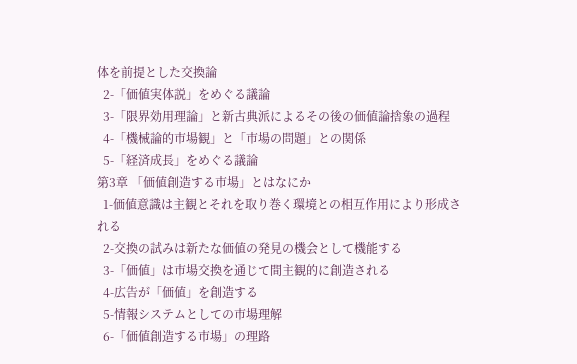体を前提とした交換論
  2-「価値実体説」をめぐる議論
  3-「限界効用理論」と新古典派によるその後の価値論捨象の過程
  4-「機械論的市場観」と「市場の問題」との関係
  5-「経済成長」をめぐる議論
第3章 「価値創造する市場」とはなにか
  1-価値意識は主観とそれを取り巻く環境との相互作用により形成される
  2-交換の試みは新たな価値の発見の機会として機能する
  3-「価値」は市場交換を通じて間主観的に創造される
  4-広告が「価値」を創造する
  5-情報システムとしての市場理解
  6-「価値創造する市場」の理路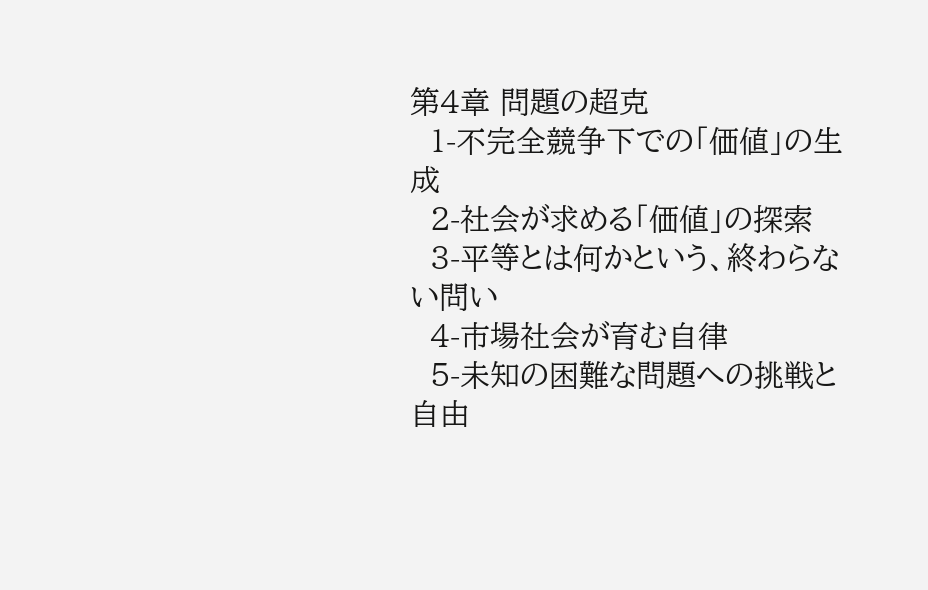第4章 問題の超克
  1-不完全競争下での「価値」の生成
  2-社会が求める「価値」の探索
  3-平等とは何かという、終わらない問い
  4-市場社会が育む自律
  5-未知の困難な問題への挑戦と自由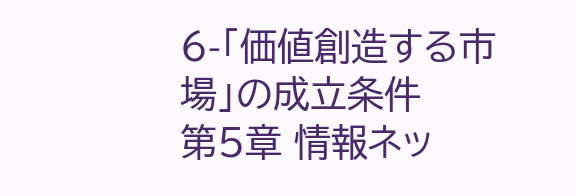6-「価値創造する市場」の成立条件
第5章 情報ネッ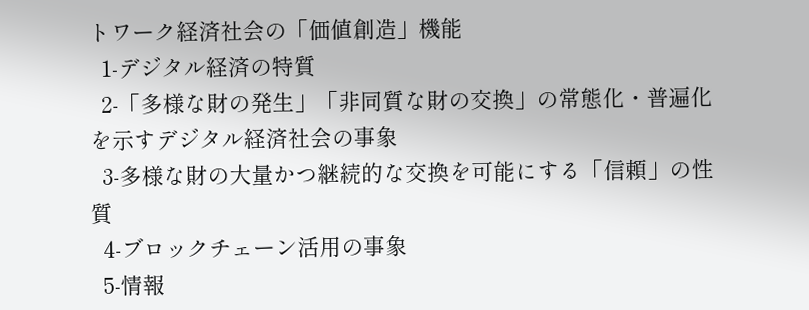トワーク経済社会の「価値創造」機能
  1-デジタル経済の特質
  2-「多様な財の発生」「非同質な財の交換」の常態化・普遍化を示すデジタル経済社会の事象
  3-多様な財の大量かつ継続的な交換を可能にする「信頼」の性質
  4-ブロックチェーン活用の事象
  5-情報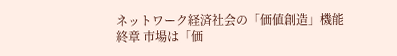ネットワーク経済社会の「価値創造」機能
終章 市場は「価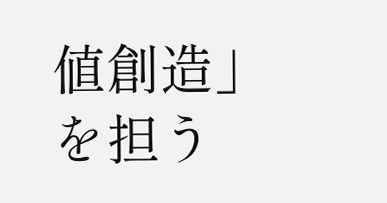値創造」を担う